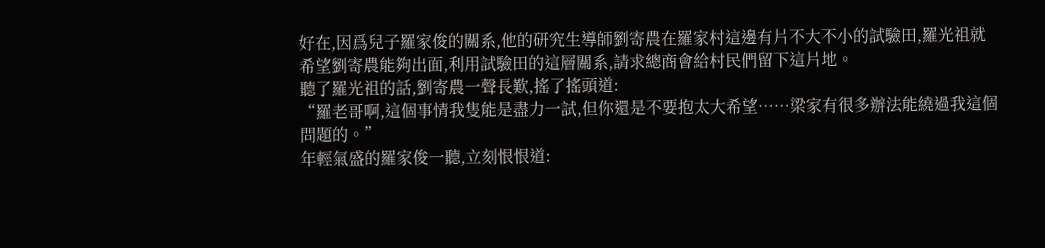好在,因爲兒子羅家俊的關系,他的研究生導師劉寄農在羅家村這邊有片不大不小的試驗田,羅光祖就希望劉寄農能夠出面,利用試驗田的這層關系,請求總商會給村民們留下這片地。
聽了羅光祖的話,劉寄農一聲長歎,搖了搖頭道:
“羅老哥啊,這個事情我隻能是盡力一試,但你還是不要抱太大希望……梁家有很多辦法能繞過我這個問題的。”
年輕氣盛的羅家俊一聽,立刻恨恨道: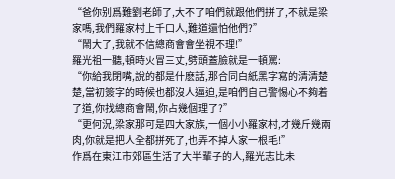“爸你别爲難劉老師了,大不了咱們就跟他們拼了,不就是梁家嗎,我們羅家村上千口人,難道還怕他們?”
“鬧大了,我就不信總商會會坐視不理!”
羅光祖一聽,頓時火冒三丈,劈頭蓋臉就是一頓罵:
“你給我閉嘴,說的都是什麽話,那合同白紙黑字寫的清清楚楚,當初簽字的時候也都沒人逼迫,是咱們自己警惕心不夠着了道,你找總商會鬧,你占幾個理了?”
“更何況,梁家那可是四大家族,一個小小羅家村,才幾斤幾兩肉,你就是把人全都拼死了,也弄不掉人家一根毛!”
作爲在東江市郊區生活了大半輩子的人,羅光志比未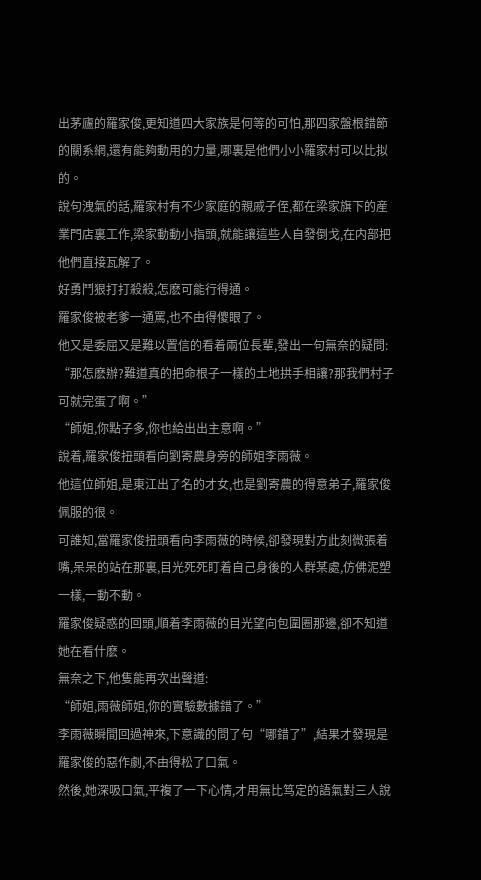出茅廬的羅家俊,更知道四大家族是何等的可怕,那四家盤根錯節的關系網,還有能夠動用的力量,哪裏是他們小小羅家村可以比拟的。
說句洩氣的話,羅家村有不少家庭的親戚子侄,都在梁家旗下的産業門店裏工作,梁家動動小指頭,就能讓這些人自發倒戈,在内部把他們直接瓦解了。
好勇鬥狠打打殺殺,怎麽可能行得通。
羅家俊被老爹一通罵,也不由得傻眼了。
他又是委屈又是難以置信的看着兩位長輩,發出一句無奈的疑問:
“那怎麽辦?難道真的把命根子一樣的土地拱手相讓?那我們村子可就完蛋了啊。”
“師姐,你點子多,你也給出出主意啊。”
說着,羅家俊扭頭看向劉寄農身旁的師姐李雨薇。
他這位師姐,是東江出了名的才女,也是劉寄農的得意弟子,羅家俊佩服的很。
可誰知,當羅家俊扭頭看向李雨薇的時候,卻發現對方此刻微張着嘴,呆呆的站在那裏,目光死死盯着自己身後的人群某處,仿佛泥塑一樣,一動不動。
羅家俊疑惑的回頭,順着李雨薇的目光望向包圍圈那邊,卻不知道她在看什麽。
無奈之下,他隻能再次出聲道:
“師姐,雨薇師姐,你的實驗數據錯了。”
李雨薇瞬間回過神來,下意識的問了句“哪錯了”,結果才發現是羅家俊的惡作劇,不由得松了口氣。
然後,她深吸口氣,平複了一下心情,才用無比笃定的語氣對三人說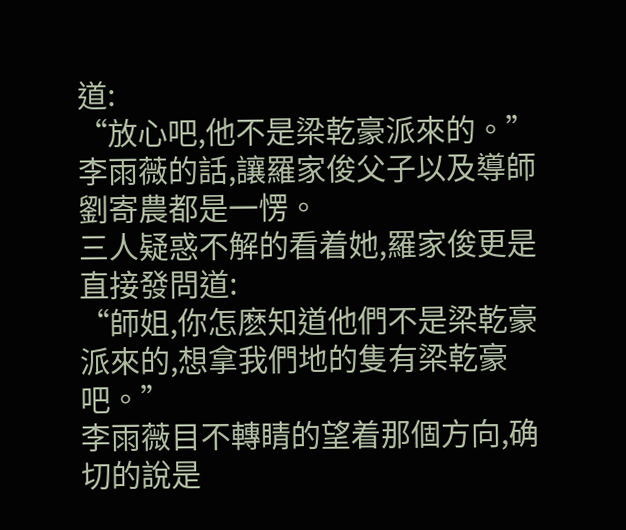道:
“放心吧,他不是梁乾豪派來的。”
李雨薇的話,讓羅家俊父子以及導師劉寄農都是一愣。
三人疑惑不解的看着她,羅家俊更是直接發問道:
“師姐,你怎麽知道他們不是梁乾豪派來的,想拿我們地的隻有梁乾豪吧。”
李雨薇目不轉睛的望着那個方向,确切的說是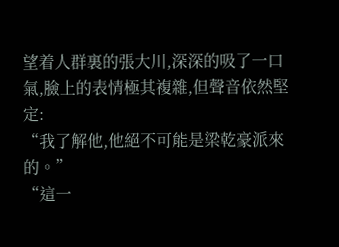望着人群裏的張大川,深深的吸了一口氣,臉上的表情極其複雜,但聲音依然堅定:
“我了解他,他絕不可能是梁乾豪派來的。”
“這一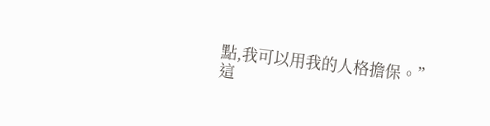點,我可以用我的人格擔保。”
這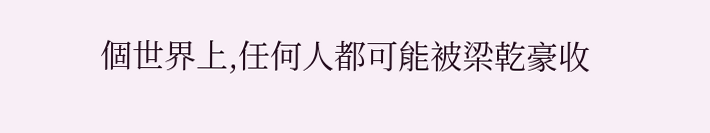個世界上,任何人都可能被梁乾豪收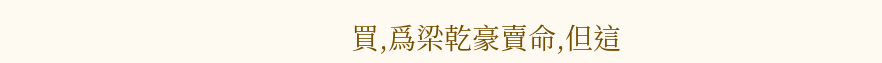買,爲梁乾豪賣命,但這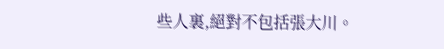些人裏,絕對不包括張大川。